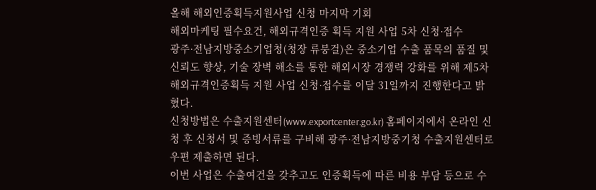올해 해외인증획득지원사업 신청 마지막 기회
해외마케팅 필수요건, 해외규격인증 획득 지원 사업 5차 신청·접수
광주·전남지방중소기업청(청장 류붕걸)은 중소기업 수출 품목의 품질 및 신뢰도 향상, 기술 장벽 해소를 통한 해외시장 경쟁력 강화를 위해 제5차 해외규격인증획득 지원 사업 신청·접수를 이달 31일까지 진행한다고 밝혔다.
신청방법은 수출지원센터(www.exportcenter.go.kr) 홈페이지에서 온라인 신청 후 신청서 및 증빙서류를 구비해 광주·전남지방중기청 수출지원센터로 우편 제출하면 된다.
이번 사업은 수출여건을 갖추고도 인증획득에 따른 비용 부담 등으로 수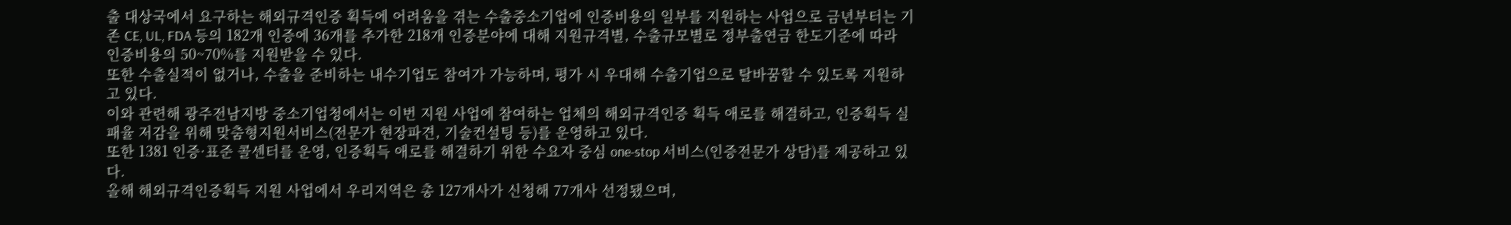출 대상국에서 요구하는 해외규격인증 획득에 어려움을 겪는 수출중소기업에 인증비용의 일부를 지원하는 사업으로 금년부터는 기존 CE, UL, FDA 등의 182개 인증에 36개를 추가한 218개 인증분야에 대해 지원규격별, 수출규모별로 정부출연금 한도기준에 따라 인증비용의 50~70%를 지원받을 수 있다.
또한 수출실적이 없거나, 수출을 준비하는 내수기업도 참여가 가능하며, 평가 시 우대해 수출기업으로 탈바꿈할 수 있도록 지원하고 있다.
이와 관련해 광주전남지방 중소기업청에서는 이번 지원 사업에 참여하는 업체의 해외규격인증 획득 애로를 해결하고, 인증획득 실패율 저감을 위해 맞춤형지원서비스(전문가 현장파견, 기술컨설팅 등)를 운영하고 있다.
또한 1381 인증·표준 콜센터를 운영, 인증획득 애로를 해결하기 위한 수요자 중심 one-stop 서비스(인증전문가 상담)를 제공하고 있다.
올해 해외규격인증획득 지원 사업에서 우리지역은 총 127개사가 신청해 77개사 선정됐으며,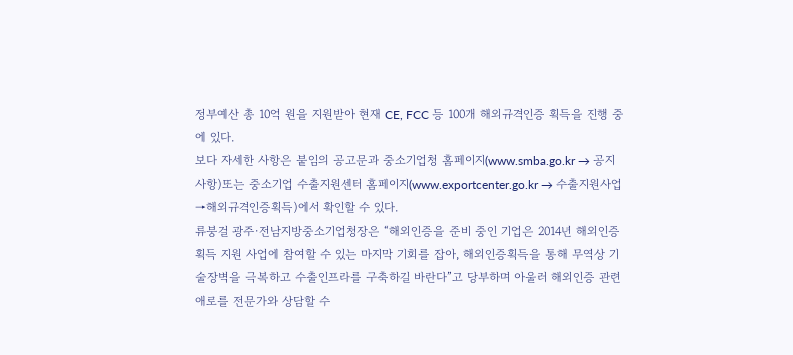정부예산 총 10억 원을 지원받아 현재 CE, FCC 등 100개 해외규격인증 획득을 진행 중에 있다.
보다 자세한 사항은 붙임의 공고문과 중소기업청 홈페이지(www.smba.go.kr → 공지사항)또는 중소기업 수출지원센터 홈페이지(www.exportcenter.go.kr → 수출지원사업→해외규격인증획득)에서 확인할 수 있다.
류붕걸 광주·전남지방중소기업청장은 “해외인증을 준비 중인 기업은 2014년 해외인증획득 지원 사업에 참여할 수 있는 마지막 기회를 잡아, 해외인증획득을 통해 무역상 기술장벽을 극복하고 수출인프라를 구축하길 바란다”고 당부하며 아울러 해외인증 관련 애로를 전문가와 상담할 수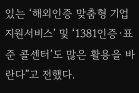있는 ‘해외인증 맞춤형 기업지원서비스’ 및 ‘1381인증·표준 콜센터’도 많은 활용을 바란다”고 전했다.